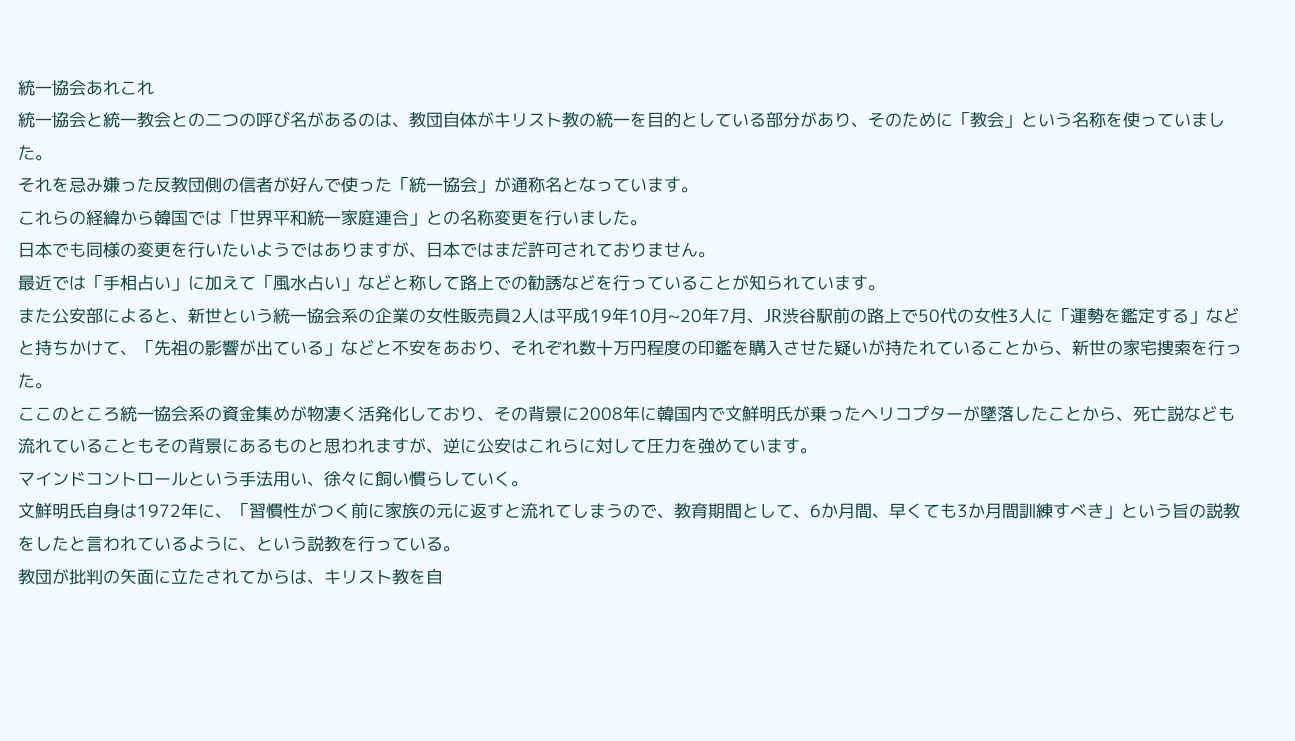統一協会あれこれ
統一協会と統一教会との二つの呼び名があるのは、教団自体がキリスト教の統一を目的としている部分があり、そのために「教会」という名称を使っていました。
それを忌み嫌った反教団側の信者が好んで使った「統一協会」が通称名となっています。
これらの経緯から韓国では「世界平和統一家庭連合」との名称変更を行いました。
日本でも同様の変更を行いたいようではありますが、日本ではまだ許可されておりません。
最近では「手相占い」に加えて「風水占い」などと称して路上での勧誘などを行っていることが知られています。
また公安部によると、新世という統一協会系の企業の女性販売員2人は平成19年10月~20年7月、JR渋谷駅前の路上で50代の女性3人に「運勢を鑑定する」などと持ちかけて、「先祖の影響が出ている」などと不安をあおり、それぞれ数十万円程度の印鑑を購入させた疑いが持たれていることから、新世の家宅捜索を行った。
ここのところ統一協会系の資金集めが物凄く活発化しており、その背景に2008年に韓国内で文鮮明氏が乗ったヘリコプターが墜落したことから、死亡説なども流れていることもその背景にあるものと思われますが、逆に公安はこれらに対して圧力を強めています。
マインドコントロールという手法用い、徐々に飼い慣らしていく。
文鮮明氏自身は1972年に、「習慣性がつく前に家族の元に返すと流れてしまうので、教育期間として、6か月間、早くても3か月間訓練すべき」という旨の説教をしたと言われているように、という説教を行っている。
教団が批判の矢面に立たされてからは、キリスト教を自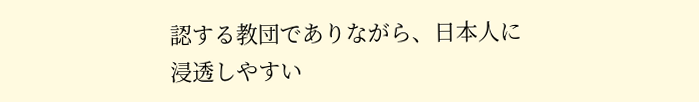認する教団でありながら、日本人に浸透しやすい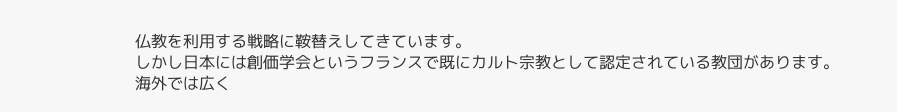仏教を利用する戦略に鞍替えしてきています。
しかし日本には創価学会というフランスで既にカルト宗教として認定されている教団があります。
海外では広く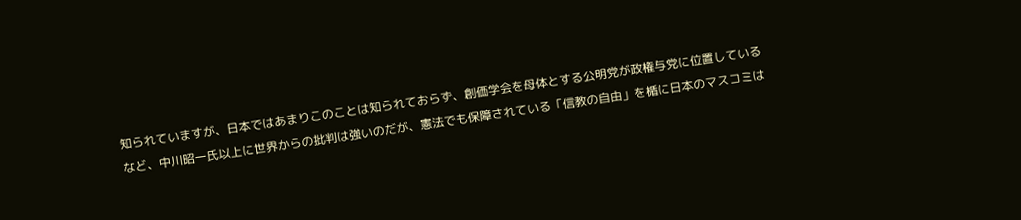知られていますが、日本ではあまりこのことは知られておらず、創価学会を母体とする公明党が政権与党に位置しているなど、中川昭一氏以上に世界からの批判は強いのだが、憲法でも保障されている「信教の自由」を楯に日本のマスコミは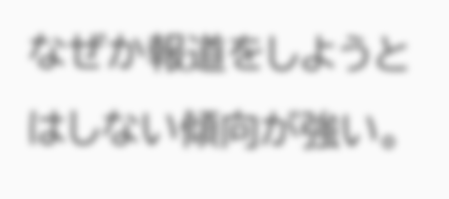なぜか報道をしようとはしない傾向が強い。